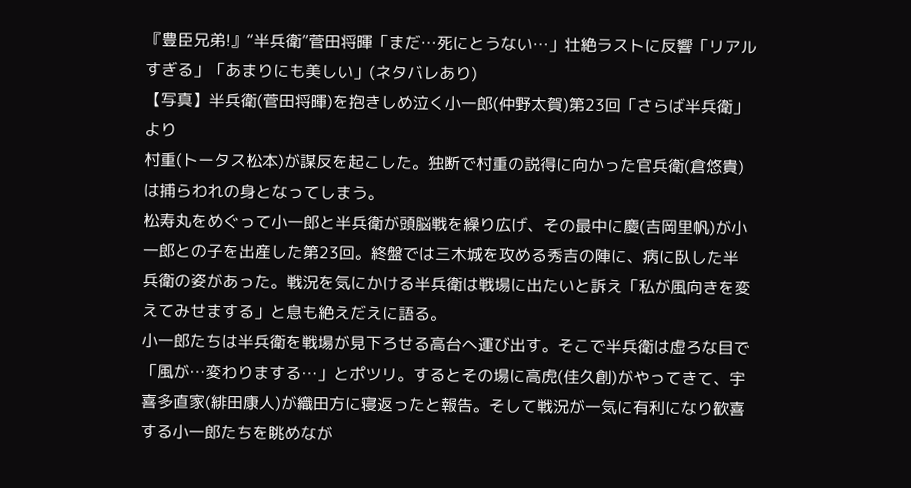『豊臣兄弟!』“半兵衛”菅田将暉「まだ…死にとうない…」壮絶ラストに反響「リアルすぎる」「あまりにも美しい」(ネタバレあり)
【写真】半兵衛(菅田将暉)を抱きしめ泣く小一郎(仲野太賀)第23回「さらば半兵衛」より
村重(トータス松本)が謀反を起こした。独断で村重の説得に向かった官兵衛(倉悠貴)は捕らわれの身となってしまう。
松寿丸をめぐって小一郎と半兵衛が頭脳戦を繰り広げ、その最中に慶(吉岡里帆)が小一郎との子を出産した第23回。終盤では三木城を攻める秀吉の陣に、病に臥した半兵衛の姿があった。戦況を気にかける半兵衛は戦場に出たいと訴え「私が風向きを変えてみせまする」と息も絶えだえに語る。
小一郎たちは半兵衛を戦場が見下ろせる高台へ運び出す。そこで半兵衛は虚ろな目で「風が…変わりまする…」とポツリ。するとその場に高虎(佳久創)がやってきて、宇喜多直家(緋田康人)が織田方に寝返ったと報告。そして戦況が一気に有利になり歓喜する小一郎たちを眺めなが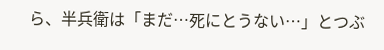ら、半兵衛は「まだ…死にとうない…」とつぶ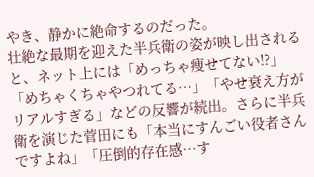やき、静かに絶命するのだった。
壮絶な最期を迎えた半兵衛の姿が映し出されると、ネット上には「めっちゃ痩せてない!?」「めちゃくちゃやつれてる…」「やせ衰え方がリアルすぎる」などの反響が続出。さらに半兵衛を演じた菅田にも「本当にすんごい役者さんですよね」「圧倒的存在感…す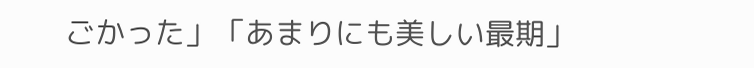ごかった」「あまりにも美しい最期」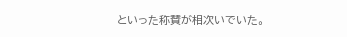といった称賛が相次いでいた。